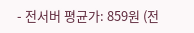- 전서버 평균가: 859원 (전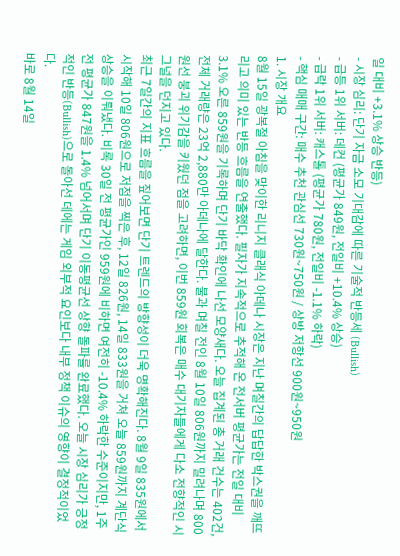일 대비 +3.1% 상승 반등)
- 시장 심리: 단기 자금 소모 기대감에 따른 기술적 반등세 (Bullish)
- 급등 1위 서버: 데컨 (평균가 849원, 전일비 +10.4% 상승)
- 급락 1위 서버: 캐스톨 (평균가 780원, 전일비 -1.1% 하락)
- 핵심 매매 구간: 매수 추천 관심선 730원~750원 / 상방 저항선 900원~950원
1. 시장 개요
8월 15일 광복절 아침을 맞이한 리니지 클래식 아데나 시장은 지난 며칠간의 답답한 박스권을 깨뜨리고 의미 있는 반등 흐름을 연출했다. 필자가 지속적으로 추적해 온 전서버 평균가는 전일 대비 3.1% 오른 859원을 기록하며 단기 바닥 확인에 나선 모양새다. 오늘 집계된 총 거래 건수는 402건, 전체 거래량은 23억 2,880만 아데나에 달한다. 불과 며칠 전인 8월 10일 806원까지 밀려나며 800원선 붕괴 위기감을 키웠던 점을 고려하면, 이번 859원 회복은 매수 대기자들에게 다소 전향적인 시그널을 던지고 있다.
최근 7일간의 지표 흐름을 짚어보면 단기 트렌드의 방향성이 더욱 명확해진다. 8월 9일 835원에서 시작해 10일 806원으로 저점을 찍은 후, 12일 826원, 14일 833원을 거쳐 오늘 859원까지 계단식 상승을 이뤄냈다. 비록 30일 전 평균가인 959원에 비하면 여전히 -10.4% 하락한 수준이지만, 1주 전 평균가 847원을 1.4% 넘어서며 단기 이동평균선 상향 돌파를 완료했다. 오늘 시장 심리가 긍정적인 반등(Bullish)으로 돌아선 데에는 게임 외부적 요인보다 내부 정책 이슈의 영향이 결정적이었다.
바로 8월 14일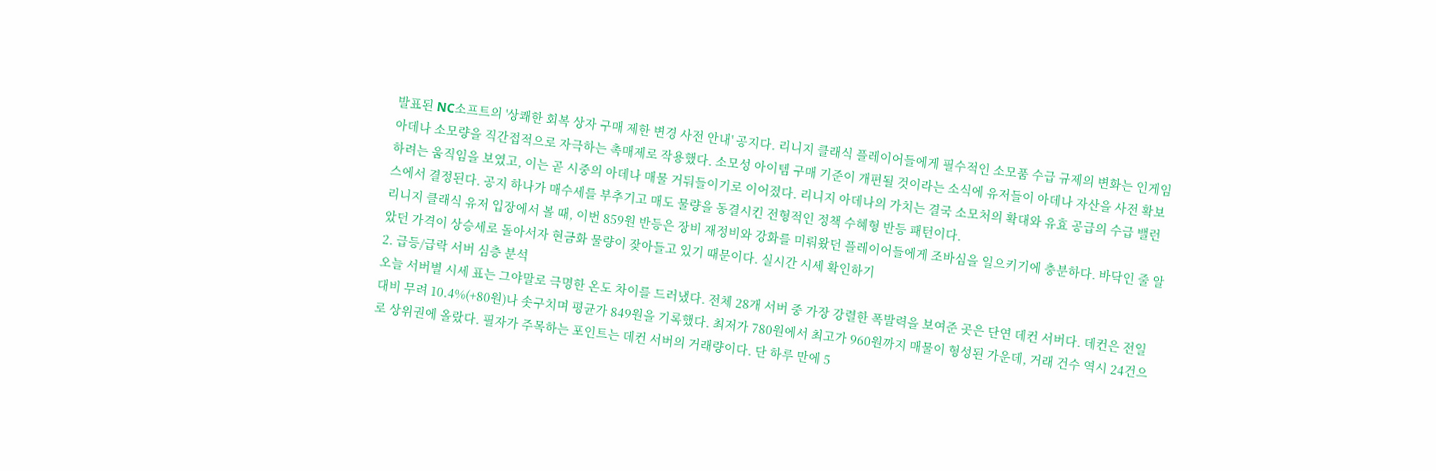발표된 NC소프트의 '상쾌한 회복 상자 구매 제한 변경 사전 안내' 공지다. 리니지 클래식 플레이어들에게 필수적인 소모품 수급 규제의 변화는 인게임 아데나 소모량을 직간접적으로 자극하는 촉매제로 작용했다. 소모성 아이템 구매 기준이 개편될 것이라는 소식에 유저들이 아데나 자산을 사전 확보하려는 움직임을 보였고, 이는 곧 시중의 아데나 매물 거둬들이기로 이어졌다. 리니지 아데나의 가치는 결국 소모처의 확대와 유효 공급의 수급 밸런스에서 결정된다. 공지 하나가 매수세를 부추기고 매도 물량을 동결시킨 전형적인 정책 수혜형 반등 패턴이다.
리니지 클래식 유저 입장에서 볼 때, 이번 859원 반등은 장비 재정비와 강화를 미뤄왔던 플레이어들에게 조바심을 일으키기에 충분하다. 바닥인 줄 알았던 가격이 상승세로 돌아서자 현금화 물량이 잦아들고 있기 때문이다. 실시간 시세 확인하기
2. 급등/급락 서버 심층 분석
오늘 서버별 시세 표는 그야말로 극명한 온도 차이를 드러냈다. 전체 28개 서버 중 가장 강렬한 폭발력을 보여준 곳은 단연 데컨 서버다. 데컨은 전일 대비 무려 10.4%(+80원)나 솟구치며 평균가 849원을 기록했다. 최저가 780원에서 최고가 960원까지 매물이 형성된 가운데, 거래 건수 역시 24건으로 상위권에 올랐다. 필자가 주목하는 포인트는 데컨 서버의 거래량이다. 단 하루 만에 5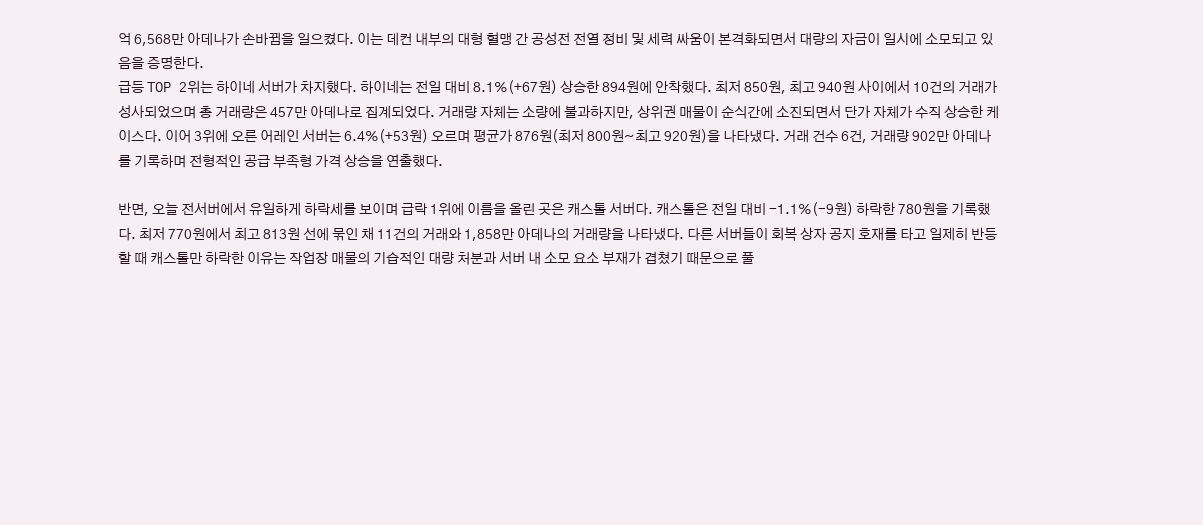억 6,568만 아데나가 손바뀜을 일으켰다. 이는 데컨 내부의 대형 혈맹 간 공성전 전열 정비 및 세력 싸움이 본격화되면서 대량의 자금이 일시에 소모되고 있음을 증명한다.
급등 TOP 2위는 하이네 서버가 차지했다. 하이네는 전일 대비 8.1%(+67원) 상승한 894원에 안착했다. 최저 850원, 최고 940원 사이에서 10건의 거래가 성사되었으며 총 거래량은 457만 아데나로 집계되었다. 거래량 자체는 소량에 불과하지만, 상위권 매물이 순식간에 소진되면서 단가 자체가 수직 상승한 케이스다. 이어 3위에 오른 어레인 서버는 6.4%(+53원) 오르며 평균가 876원(최저 800원~최고 920원)을 나타냈다. 거래 건수 6건, 거래량 902만 아데나를 기록하며 전형적인 공급 부족형 가격 상승을 연출했다.

반면, 오늘 전서버에서 유일하게 하락세를 보이며 급락 1위에 이름을 올린 곳은 캐스톨 서버다. 캐스톨은 전일 대비 -1.1%(-9원) 하락한 780원을 기록했다. 최저 770원에서 최고 813원 선에 묶인 채 11건의 거래와 1,858만 아데나의 거래량을 나타냈다. 다른 서버들이 회복 상자 공지 호재를 타고 일제히 반등할 때 캐스톨만 하락한 이유는 작업장 매물의 기습적인 대량 처분과 서버 내 소모 요소 부재가 겹쳤기 때문으로 풀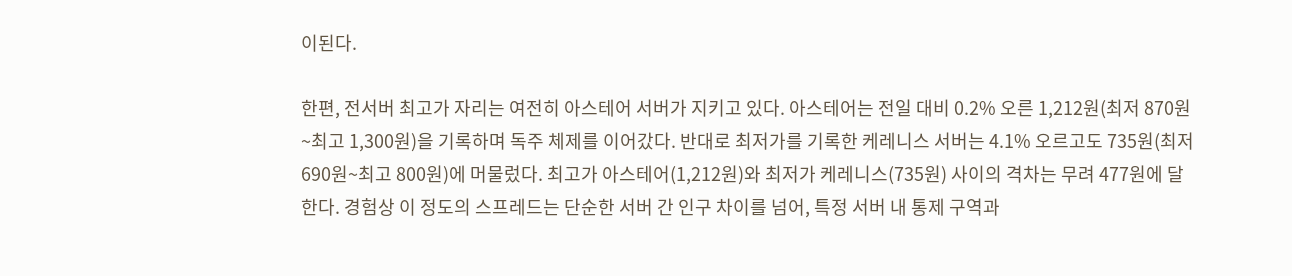이된다.

한편, 전서버 최고가 자리는 여전히 아스테어 서버가 지키고 있다. 아스테어는 전일 대비 0.2% 오른 1,212원(최저 870원~최고 1,300원)을 기록하며 독주 체제를 이어갔다. 반대로 최저가를 기록한 케레니스 서버는 4.1% 오르고도 735원(최저 690원~최고 800원)에 머물렀다. 최고가 아스테어(1,212원)와 최저가 케레니스(735원) 사이의 격차는 무려 477원에 달한다. 경험상 이 정도의 스프레드는 단순한 서버 간 인구 차이를 넘어, 특정 서버 내 통제 구역과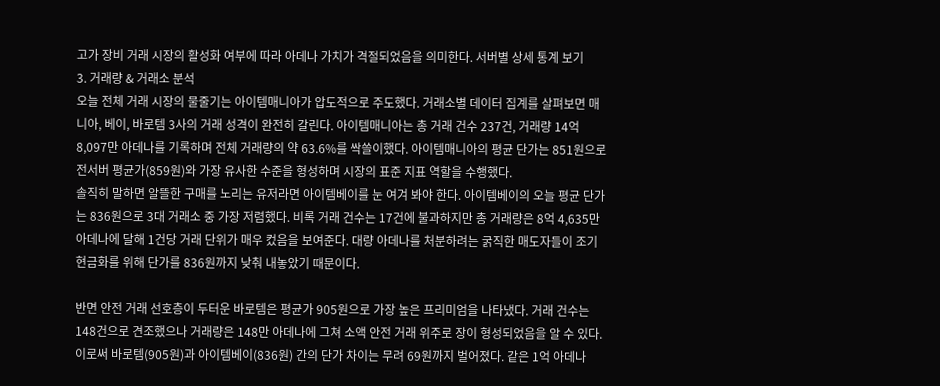고가 장비 거래 시장의 활성화 여부에 따라 아데나 가치가 격절되었음을 의미한다. 서버별 상세 통계 보기
3. 거래량 & 거래소 분석
오늘 전체 거래 시장의 물줄기는 아이템매니아가 압도적으로 주도했다. 거래소별 데이터 집계를 살펴보면 매니아, 베이, 바로템 3사의 거래 성격이 완전히 갈린다. 아이템매니아는 총 거래 건수 237건, 거래량 14억 8,097만 아데나를 기록하며 전체 거래량의 약 63.6%를 싹쓸이했다. 아이템매니아의 평균 단가는 851원으로 전서버 평균가(859원)와 가장 유사한 수준을 형성하며 시장의 표준 지표 역할을 수행했다.
솔직히 말하면 알뜰한 구매를 노리는 유저라면 아이템베이를 눈 여겨 봐야 한다. 아이템베이의 오늘 평균 단가는 836원으로 3대 거래소 중 가장 저렴했다. 비록 거래 건수는 17건에 불과하지만 총 거래량은 8억 4,635만 아데나에 달해 1건당 거래 단위가 매우 컸음을 보여준다. 대량 아데나를 처분하려는 굵직한 매도자들이 조기 현금화를 위해 단가를 836원까지 낮춰 내놓았기 때문이다.

반면 안전 거래 선호층이 두터운 바로템은 평균가 905원으로 가장 높은 프리미엄을 나타냈다. 거래 건수는 148건으로 견조했으나 거래량은 148만 아데나에 그쳐 소액 안전 거래 위주로 장이 형성되었음을 알 수 있다. 이로써 바로템(905원)과 아이템베이(836원) 간의 단가 차이는 무려 69원까지 벌어졌다. 같은 1억 아데나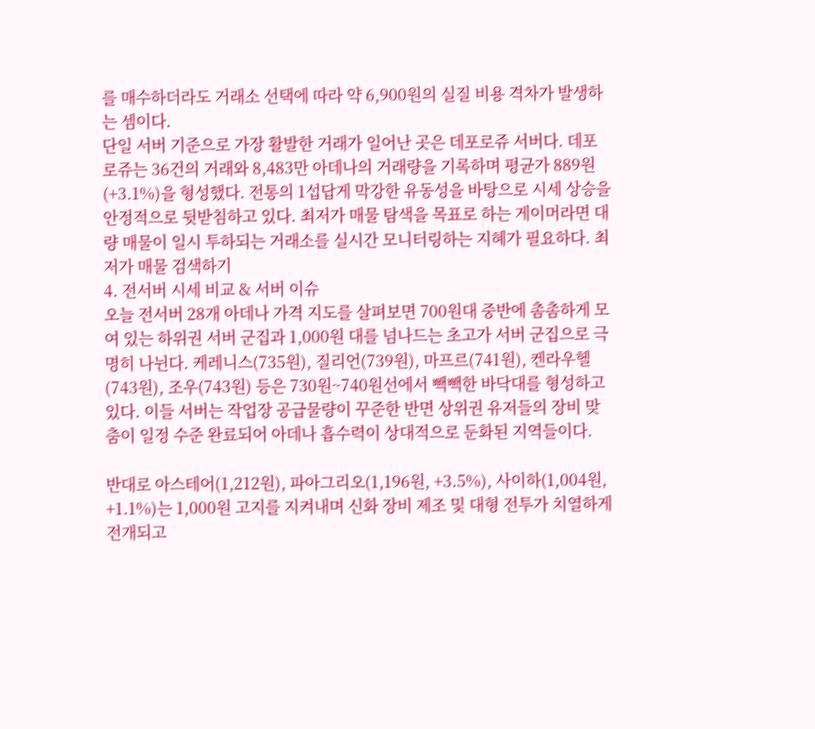를 매수하더라도 거래소 선택에 따라 약 6,900원의 실질 비용 격차가 발생하는 셈이다.
단일 서버 기준으로 가장 활발한 거래가 일어난 곳은 데포로쥬 서버다. 데포로쥬는 36건의 거래와 8,483만 아데나의 거래량을 기록하며 평균가 889원(+3.1%)을 형성했다. 전통의 1섭답게 막강한 유동성을 바탕으로 시세 상승을 안정적으로 뒷받침하고 있다. 최저가 매물 탐색을 목표로 하는 게이머라면 대량 매물이 일시 투하되는 거래소를 실시간 모니터링하는 지혜가 필요하다. 최저가 매물 검색하기
4. 전서버 시세 비교 & 서버 이슈
오늘 전서버 28개 아데나 가격 지도를 살펴보면 700원대 중반에 촘촘하게 모여 있는 하위권 서버 군집과 1,000원 대를 넘나드는 초고가 서버 군집으로 극명히 나뉜다. 케레니스(735원), 질리언(739원), 마프르(741원), 켄라우헬(743원), 조우(743원) 등은 730원~740원선에서 빽빽한 바닥대를 형성하고 있다. 이들 서버는 작업장 공급물량이 꾸준한 반면 상위권 유저들의 장비 맞춤이 일정 수준 완료되어 아데나 흡수력이 상대적으로 둔화된 지역들이다.

반대로 아스테어(1,212원), 파아그리오(1,196원, +3.5%), 사이하(1,004원, +1.1%)는 1,000원 고지를 지켜내며 신화 장비 제조 및 대형 전투가 치열하게 전개되고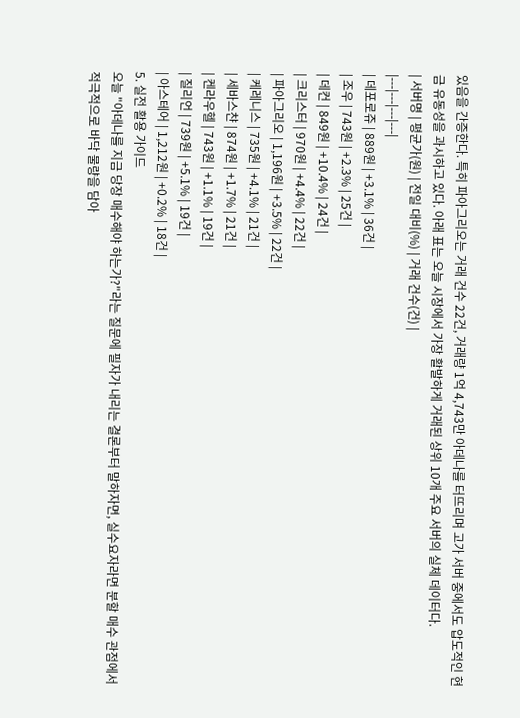있음을 간증한다. 특히 파아그리오는 거래 건수 22건, 거래량 1억 4,743만 아데나를 터뜨리며 고가 서버 중에서도 압도적인 현금 유동성을 과시하고 있다. 아래 표는 오늘 시장에서 가장 활발하게 거래된 상위 10개 주요 서버의 실체 데이터다.
| 서버명 | 평균가(원) | 전일 대비(%) | 거래 건수(건) |
|---|---|---|---|
| 데포로쥬 | 889원 | +3.1% | 36건 |
| 조우 | 743원 | +2.3% | 25건 |
| 데컨 | 849원 | +10.4% | 24건 |
| 크리스터 | 970원 | +4.4% | 22건 |
| 파아그리오 | 1,196원 | +3.5% | 22건 |
| 케레니스 | 735원 | +4.1% | 21건 |
| 세바스챤 | 874원 | +1.7% | 21건 |
| 켄라우헬 | 743원 | +1.1% | 19건 |
| 질리언 | 739원 | +5.1% | 19건 |
| 아스테어 | 1,212원 | +0.2% | 18건 |
5. 실전 활용 가이드
오늘 "아데나를 지금 당장 매수해야 하는가?"라는 질문에 필자가 내리는 결론부터 말하자면, 실수요자라면 분할 매수 관점에서 적극적으로 바닥 물량을 담아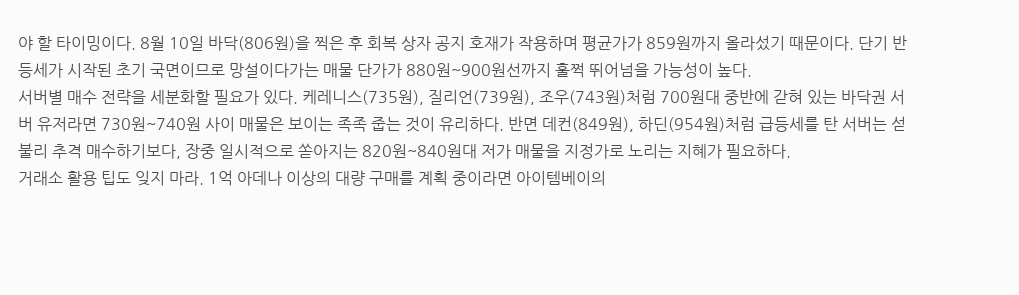야 할 타이밍이다. 8월 10일 바닥(806원)을 찍은 후 회복 상자 공지 호재가 작용하며 평균가가 859원까지 올라섰기 때문이다. 단기 반등세가 시작된 초기 국면이므로 망설이다가는 매물 단가가 880원~900원선까지 훌쩍 뛰어넘을 가능성이 높다.
서버별 매수 전략을 세분화할 필요가 있다. 케레니스(735원), 질리언(739원), 조우(743원)처럼 700원대 중반에 갇혀 있는 바닥권 서버 유저라면 730원~740원 사이 매물은 보이는 족족 줍는 것이 유리하다. 반면 데컨(849원), 하딘(954원)처럼 급등세를 탄 서버는 섣불리 추격 매수하기보다, 장중 일시적으로 쏟아지는 820원~840원대 저가 매물을 지정가로 노리는 지혜가 필요하다.
거래소 활용 팁도 잊지 마라. 1억 아데나 이상의 대량 구매를 계획 중이라면 아이템베이의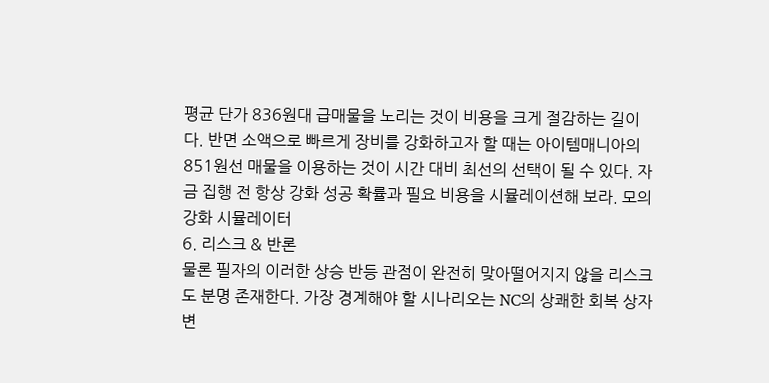평균 단가 836원대 급매물을 노리는 것이 비용을 크게 절감하는 길이다. 반면 소액으로 빠르게 장비를 강화하고자 할 때는 아이템매니아의 851원선 매물을 이용하는 것이 시간 대비 최선의 선택이 될 수 있다. 자금 집행 전 항상 강화 성공 확률과 필요 비용을 시뮬레이션해 보라. 모의 강화 시뮬레이터
6. 리스크 & 반론
물론 필자의 이러한 상승 반등 관점이 완전히 맞아떨어지지 않을 리스크도 분명 존재한다. 가장 경계해야 할 시나리오는 NC의 상쾌한 회복 상자 변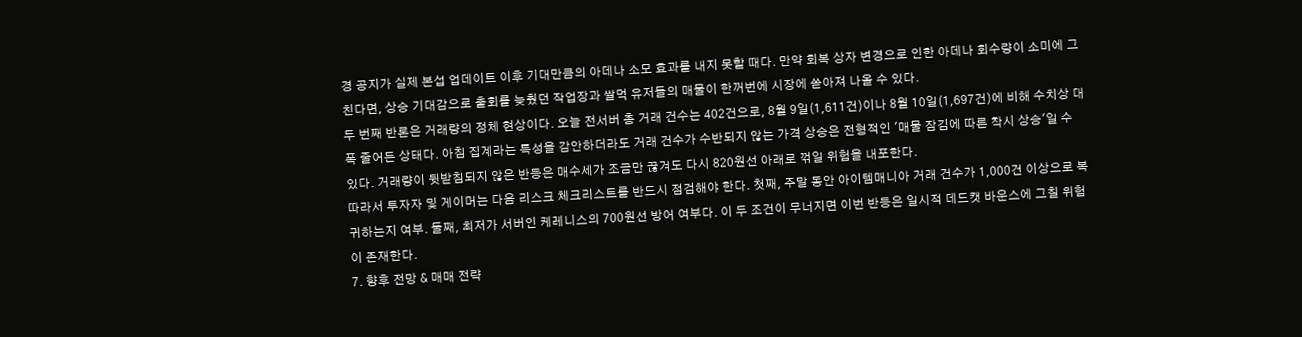경 공지가 실제 본섭 업데이트 이후 기대만큼의 아데나 소모 효과를 내지 못할 때다. 만약 회복 상자 변경으로 인한 아데나 회수량이 소미에 그친다면, 상승 기대감으로 출회를 늦췄던 작업장과 쌀먹 유저들의 매물이 한꺼번에 시장에 쏟아져 나올 수 있다.
두 번째 반론은 거래량의 정체 현상이다. 오늘 전서버 총 거래 건수는 402건으로, 8월 9일(1,611건)이나 8월 10일(1,697건)에 비해 수치상 대폭 줄어든 상태다. 아침 집계라는 특성을 감안하더라도 거래 건수가 수반되지 않는 가격 상승은 전형적인 '매물 잠김에 따른 착시 상승'일 수 있다. 거래량이 뒷받침되지 않은 반등은 매수세가 조금만 끊겨도 다시 820원선 아래로 꺾일 위험을 내포한다.
따라서 투자자 및 게이머는 다음 리스크 체크리스트를 반드시 점검해야 한다. 첫째, 주말 동안 아이템매니아 거래 건수가 1,000건 이상으로 복귀하는지 여부. 둘째, 최저가 서버인 케레니스의 700원선 방어 여부다. 이 두 조건이 무너지면 이번 반등은 일시적 데드캣 바운스에 그칠 위험이 존재한다.
7. 향후 전망 & 매매 전략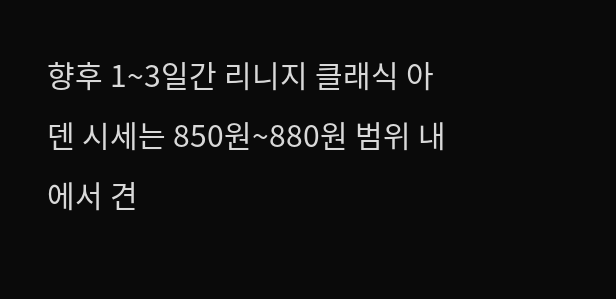향후 1~3일간 리니지 클래식 아덴 시세는 850원~880원 범위 내에서 견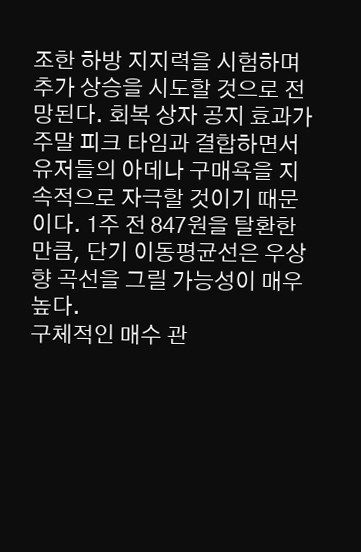조한 하방 지지력을 시험하며 추가 상승을 시도할 것으로 전망된다. 회복 상자 공지 효과가 주말 피크 타임과 결합하면서 유저들의 아데나 구매욕을 지속적으로 자극할 것이기 때문이다. 1주 전 847원을 탈환한 만큼, 단기 이동평균선은 우상향 곡선을 그릴 가능성이 매우 높다.
구체적인 매수 관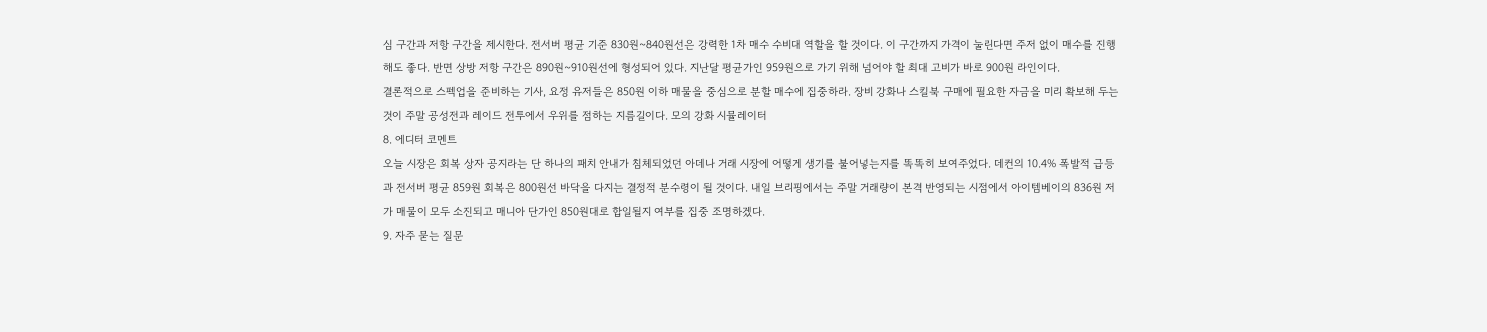심 구간과 저항 구간을 제시한다. 전서버 평균 기준 830원~840원선은 강력한 1차 매수 수비대 역할을 할 것이다. 이 구간까지 가격이 눌린다면 주저 없이 매수를 진행해도 좋다. 반면 상방 저항 구간은 890원~910원선에 형성되어 있다. 지난달 평균가인 959원으로 가기 위해 넘어야 할 최대 고비가 바로 900원 라인이다.
결론적으로 스펙업을 준비하는 기사, 요정 유저들은 850원 이하 매물을 중심으로 분할 매수에 집중하라. 장비 강화나 스킬북 구매에 필요한 자금을 미리 확보해 두는 것이 주말 공성전과 레이드 전투에서 우위를 점하는 지름길이다. 모의 강화 시뮬레이터
8. 에디터 코멘트
오늘 시장은 회복 상자 공지라는 단 하나의 패치 안내가 침체되었던 아데나 거래 시장에 어떻게 생기를 불어넣는지를 똑똑히 보여주었다. 데컨의 10.4% 폭발적 급등과 전서버 평균 859원 회복은 800원선 바닥을 다지는 결정적 분수령이 될 것이다. 내일 브리핑에서는 주말 거래량이 본격 반영되는 시점에서 아이템베이의 836원 저가 매물이 모두 소진되고 매니아 단가인 850원대로 합일될지 여부를 집중 조명하겠다.
9. 자주 묻는 질문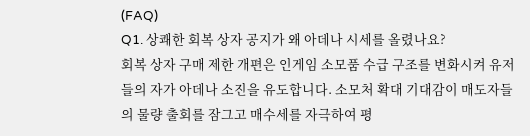(FAQ)
Q1. 상쾌한 회복 상자 공지가 왜 아데나 시세를 올렸나요?
회복 상자 구매 제한 개편은 인게임 소모품 수급 구조를 변화시켜 유저들의 자가 아데나 소진을 유도합니다. 소모처 확대 기대감이 매도자들의 물량 출회를 잠그고 매수세를 자극하여 평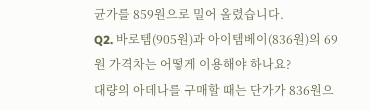균가를 859원으로 밀어 올렸습니다.
Q2. 바로템(905원)과 아이템베이(836원)의 69원 가격차는 어떻게 이용해야 하나요?
대량의 아데나를 구매할 때는 단가가 836원으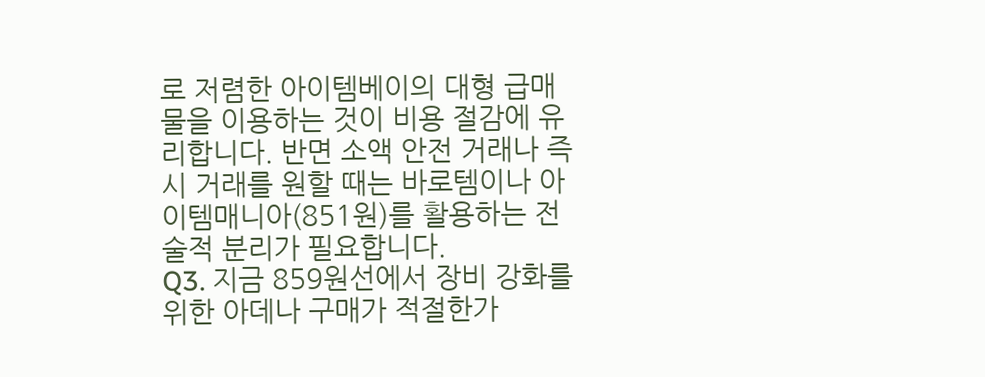로 저렴한 아이템베이의 대형 급매물을 이용하는 것이 비용 절감에 유리합니다. 반면 소액 안전 거래나 즉시 거래를 원할 때는 바로템이나 아이템매니아(851원)를 활용하는 전술적 분리가 필요합니다.
Q3. 지금 859원선에서 장비 강화를 위한 아데나 구매가 적절한가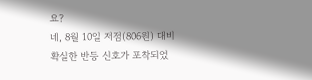요?
네, 8월 10일 저점(806원) 대비 확실한 반등 신호가 포착되었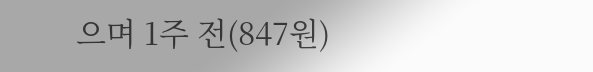으며 1주 전(847원)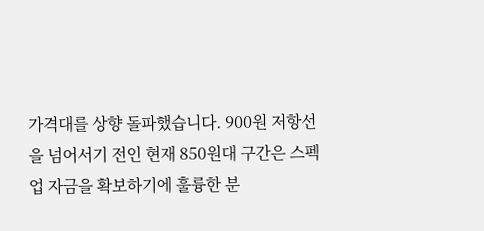가격대를 상향 돌파했습니다. 900원 저항선을 넘어서기 전인 현재 850원대 구간은 스펙업 자금을 확보하기에 훌륭한 분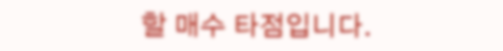할 매수 타점입니다.